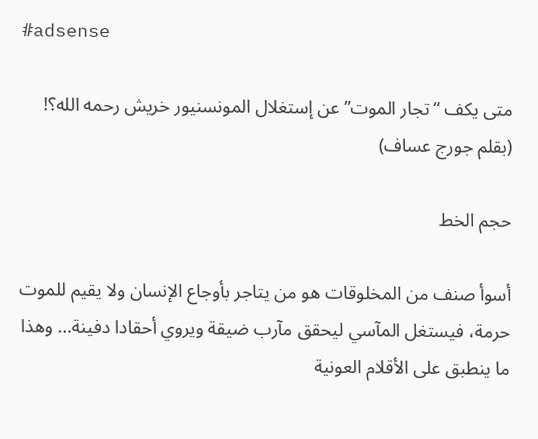#adsense

متى يكف “تجار الموت” عن إستغلال المونسنيور خريش رحمه الله؟! (بقلم جورج عساف)

حجم الخط

أسوأ صنف من المخلوقات هو من يتاجر بأوجاع الإنسان ولا يقيم للموت حرمة، فيستغل المآسي ليحقق مآرب ضيقة ويروي أحقادا دفينة… وهذا ما ينطبق على الأقلام العونية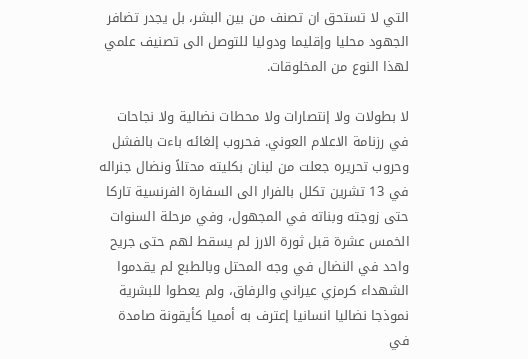التي لا تستحق ان تصنف من بين البشر، بل يجدر تضافر الجهود محليا وإقليما ودوليا للتوصل الى تصنيف علمي لهذا النوع من المخلوقات.

لا بطولات ولا إنتصارات ولا محطات نضالية ولا نجاحات في رزنامة الاعلام العوني. فحروب إلغائه باءت بالفشل وحروب تحريره جعلت من لبنان بكليته محتلاً ونضال جنراله في 13 تشرين تكلل بالفرار الى السفارة الفرنسية تاركا حتى زوجته وبناته في المجهول، وفي مرحلة السنوات الخمس عشرة قبل ثورة الارز لم يسقط لهم حتى جريح واحد في النضال في وجه المحتل وبالطبع لم يقدموا الشهداء كرمزي عيراني والرفاق، ولم يعطوا للبشرية نموذجا نضاليا انسانيا إعترف به أمميا كأيقونة صامدة في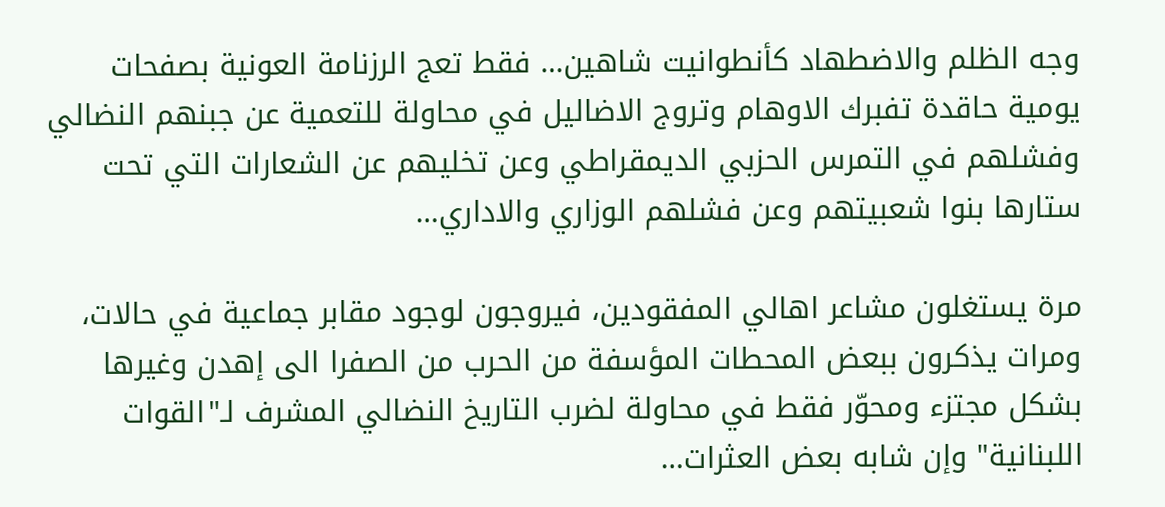وجه الظلم والاضطهاد كأنطوانيت شاهين… فقط تعج الرزنامة العونية بصفحات يومية حاقدة تفبرك الاوهام وتروج الاضاليل في محاولة للتعمية عن جبنهم النضالي وفشلهم في التمرس الحزبي الديمقراطي وعن تخليهم عن الشعارات التي تحت ستارها بنوا شعبيتهم وعن فشلهم الوزاري والاداري…

مرة يستغلون مشاعر اهالي المفقودين، فيروجون لوجود مقابر جماعية في حالات، ومرات يذكرون ببعض المحطات المؤسفة من الحرب من الصفرا الى إهدن وغيرها بشكل مجتزء ومحوّر فقط في محاولة لضرب التاريخ النضالي المشرف لـ"القوات اللبنانية" وإن شابه بعض العثرات…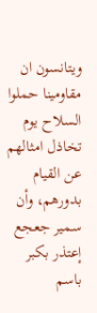ويتانسون ان مقاومينا حملوا السلاح يوم تخاذل امثالهم عن القيام بدورهم، وأن سمير جعجع إعتذر بكبر باسم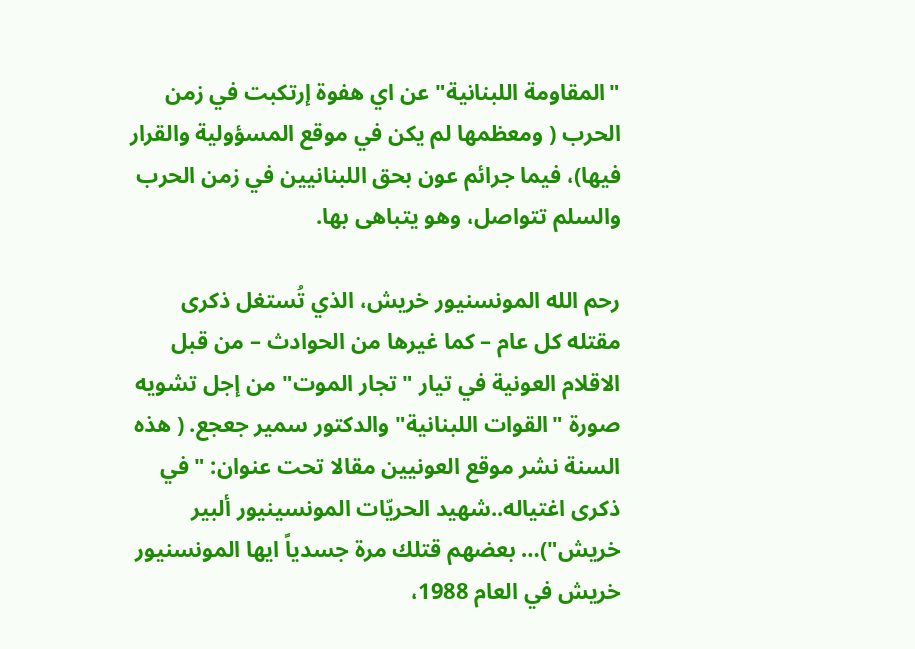"المقاومة اللبنانية" عن اي هفوة إرتكبت في زمن الحرب ( ومعظمها لم يكن في موقع المسؤولية والقرار فيها)، فيما جرائم عون بحق اللبنانيين في زمن الحرب والسلم تتواصل، وهو يتباهى بها.

رحم الله المونسنيور خريش، الذي تُستغل ذكرى مقتله كل عام – كما غيرها من الحوادث – من قبل الاقلام العونية في تيار "تجار الموت" من إجل تشويه صورة "القوات اللبنانية" والدكتور سمير جعجع. ( هذه السنة نشر موقع العونيين مقالا تحت عنوان: "في ذكرى اغتياله..شهيد الحريّات المونسينيور ألبير خريش")… بعضهم قتلك مرة جسدياً ايها المونسنيور خريش في العام 1988،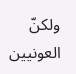ولكنّ العونيين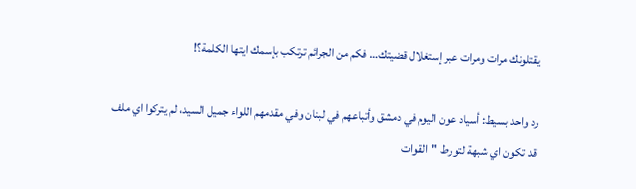يقتلونك مرات ومرات عبر إستغلال قضيتك… فكم من الجرائم ترتكب بإسمك ايتها الكلمة؟!

رد واحد بسيط: أسياد عون اليوم في دمشق وأتباعهم في لبنان وفي مقدمهم اللواء جميل السيد، لم يتركوا اي ملف قد تكون اي شبهة لتورط "القوات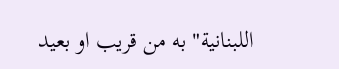اللبنانية" به من قريب او بعيد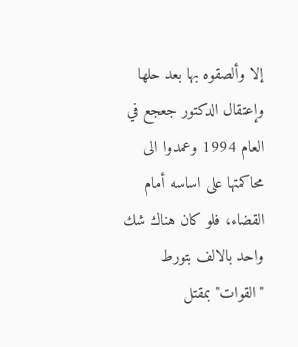إلا وألصقوه بها بعد حلها وإعتقال الدكتور جعجع في العام 1994 وعمدوا الى محاكمتها على اساسه أمام القضاء، فلو كان هناك شك واحد بالالف بتورط "القوات" بمقتل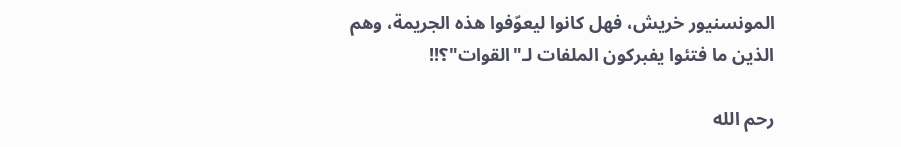المونسنيور خريش، فهل كانوا ليعوّفوا هذه الجريمة، وهم الذين ما فتئوا يفبركون الملفات لـ"القوات"؟!!

رحم الله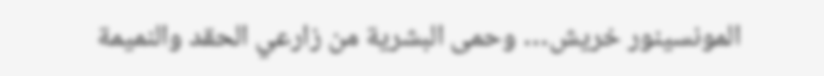المونسينور خريش… وحمى البشرية من زارعي الحقد والنميمة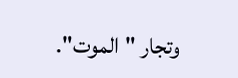وتجار "الموت".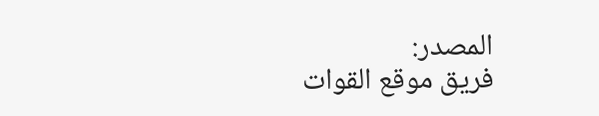المصدر:
فريق موقع القوات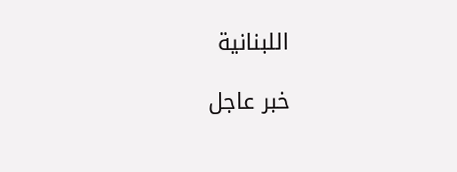اللبنانية

خبر عاجل